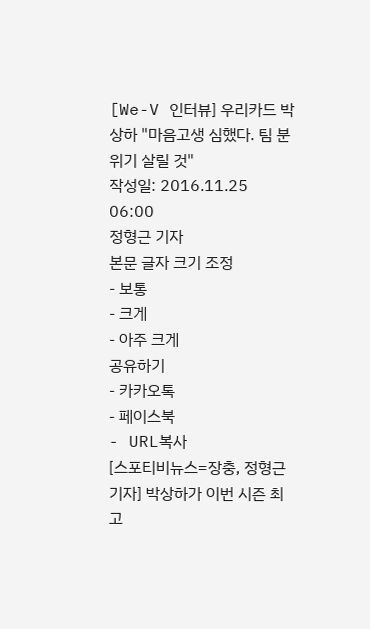[We-V 인터뷰] 우리카드 박상하 "마음고생 심했다. 팀 분위기 살릴 것"
작성일: 2016.11.25 06:00
정형근 기자
본문 글자 크기 조정
- 보통
- 크게
- 아주 크게
공유하기
- 카카오톡
- 페이스북
- URL복사
[스포티비뉴스=장충, 정형근 기자] 박상하가 이번 시즌 최고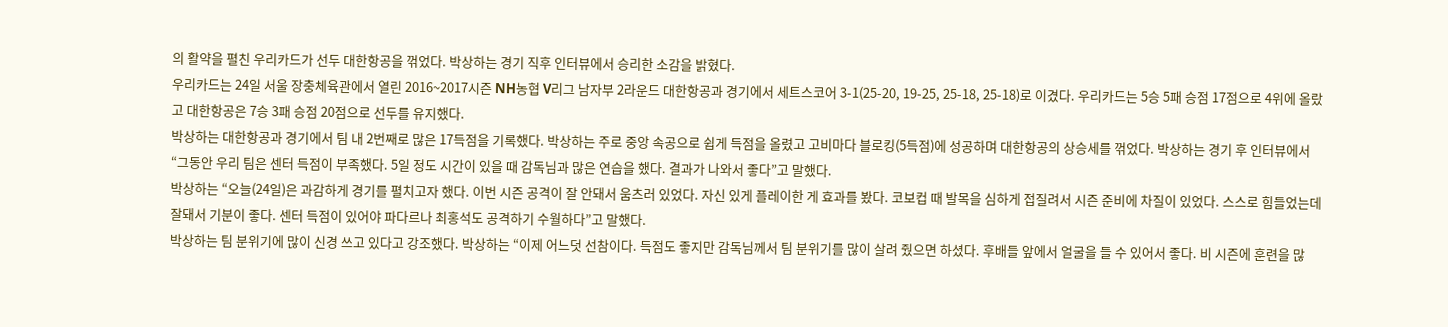의 활약을 펼친 우리카드가 선두 대한항공을 꺾었다. 박상하는 경기 직후 인터뷰에서 승리한 소감을 밝혔다.
우리카드는 24일 서울 장충체육관에서 열린 2016~2017시즌 NH농협 V리그 남자부 2라운드 대한항공과 경기에서 세트스코어 3-1(25-20, 19-25, 25-18, 25-18)로 이겼다. 우리카드는 5승 5패 승점 17점으로 4위에 올랐고 대한항공은 7승 3패 승점 20점으로 선두를 유지했다.
박상하는 대한항공과 경기에서 팀 내 2번째로 많은 17득점을 기록했다. 박상하는 주로 중앙 속공으로 쉽게 득점을 올렸고 고비마다 블로킹(5득점)에 성공하며 대한항공의 상승세를 꺾었다. 박상하는 경기 후 인터뷰에서 “그동안 우리 팀은 센터 득점이 부족했다. 5일 정도 시간이 있을 때 감독님과 많은 연습을 했다. 결과가 나와서 좋다”고 말했다.
박상하는 “오늘(24일)은 과감하게 경기를 펼치고자 했다. 이번 시즌 공격이 잘 안돼서 움츠러 있었다. 자신 있게 플레이한 게 효과를 봤다. 코보컵 때 발목을 심하게 접질려서 시즌 준비에 차질이 있었다. 스스로 힘들었는데 잘돼서 기분이 좋다. 센터 득점이 있어야 파다르나 최홍석도 공격하기 수월하다”고 말했다.
박상하는 팀 분위기에 많이 신경 쓰고 있다고 강조했다. 박상하는 “이제 어느덧 선참이다. 득점도 좋지만 감독님께서 팀 분위기를 많이 살려 줬으면 하셨다. 후배들 앞에서 얼굴을 들 수 있어서 좋다. 비 시즌에 훈련을 많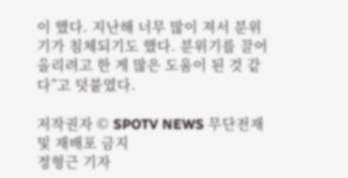이 했다. 지난해 너무 많이 져서 분위기가 침체되기도 했다. 분위기를 끌어올리려고 한 게 많은 도움이 된 것 같다”고 덧붙였다.

저작권자 © SPOTV NEWS 무단전재 및 재배포 금지
정형근 기자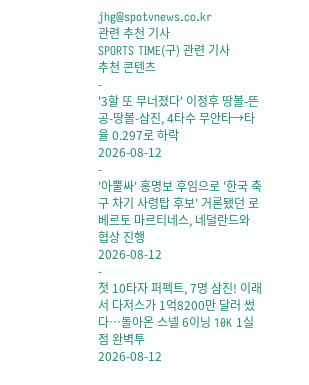jhg@spotvnews.co.kr
관련 추천 기사
SPORTS TIME(구) 관련 기사
추천 콘텐츠
-
'3할 또 무너졌다' 이정후 땅볼-뜬공-땅볼-삼진, 4타수 무안타→타율 0.297로 하락
2026-08-12
-
'아뿔싸' 홍명보 후임으로 '한국 축구 차기 사령탑 후보' 거론됐던 로베르토 마르티네스, 네덜란드와 협상 진행
2026-08-12
-
첫 10타자 퍼펙트, 7명 삼진! 이래서 다저스가 1억8200만 달러 썼다…돌아온 스넬 6이닝 10K 1실점 완벽투
2026-08-12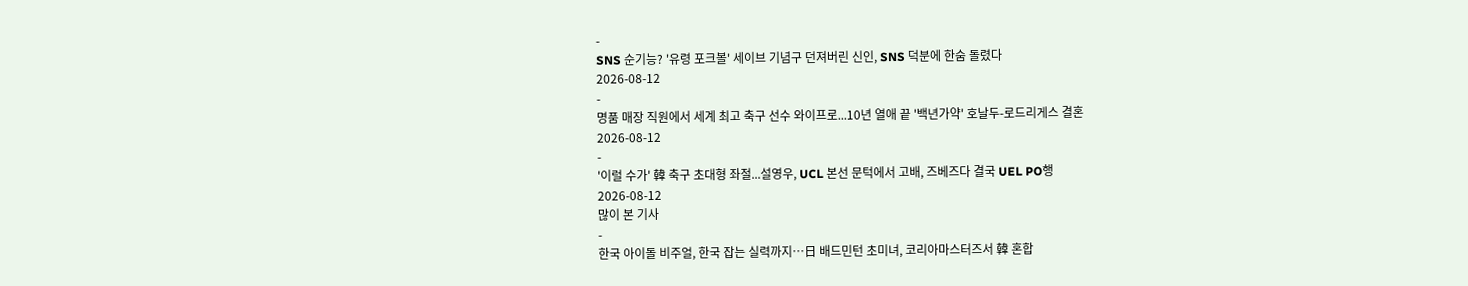-
SNS 순기능? '유령 포크볼' 세이브 기념구 던져버린 신인, SNS 덕분에 한숨 돌렸다
2026-08-12
-
명품 매장 직원에서 세계 최고 축구 선수 와이프로...10년 열애 끝 '백년가약' 호날두-로드리게스 결혼
2026-08-12
-
'이럴 수가' 韓 축구 초대형 좌절...설영우, UCL 본선 문턱에서 고배, 즈베즈다 결국 UEL PO행
2026-08-12
많이 본 기사
-
한국 아이돌 비주얼, 한국 잡는 실력까지…日 배드민턴 초미녀, 코리아마스터즈서 韓 혼합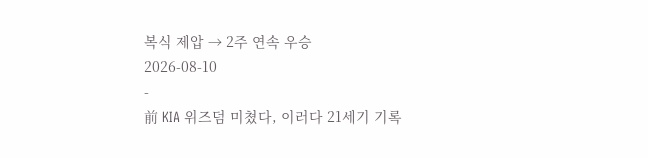복식 제압 → 2주 연속 우승
2026-08-10
-
前 KIA 위즈덤 미쳤다, 이러다 21세기 기록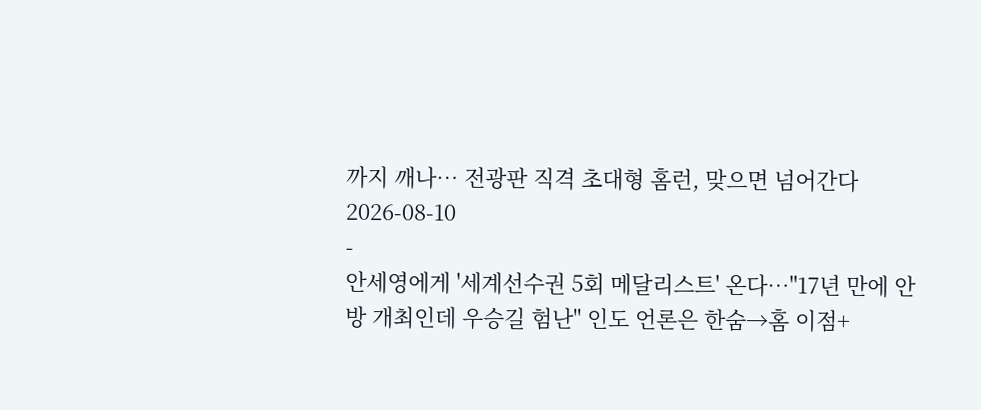까지 깨나… 전광판 직격 초대형 홈런, 맞으면 넘어간다
2026-08-10
-
안세영에게 '세계선수권 5회 메달리스트' 온다…"17년 만에 안방 개최인데 우승길 험난" 인도 언론은 한숨→홈 이점+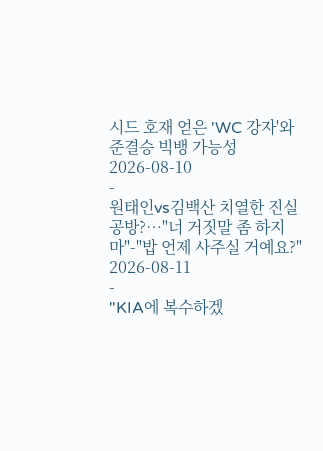시드 호재 얻은 'WC 강자'와 준결승 빅뱅 가능성
2026-08-10
-
원태인vs김백산 치열한 진실 공방?…"너 거짓말 좀 하지 마"-"밥 언제 사주실 거예요?"
2026-08-11
-
"KIA에 복수하겠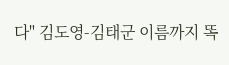다" 김도영-김태군 이름까지 똑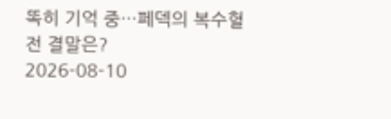똑히 기억 중…페덱의 복수혈전 결말은?
2026-08-10